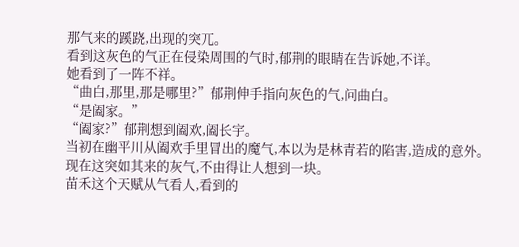那气来的蹊跷,出现的突兀。
看到这灰色的气正在侵染周围的气时,郁荆的眼睛在告诉她,不详。
她看到了一阵不祥。
“曲白,那里,那是哪里?”郁荆伸手指向灰色的气,问曲白。
“是阖家。”
“阖家?”郁荆想到阖欢,阖长宇。
当初在幽平川从阖欢手里冒出的魔气,本以为是林青若的陷害,造成的意外。
现在这突如其来的灰气,不由得让人想到一块。
苗禾这个天赋从气看人,看到的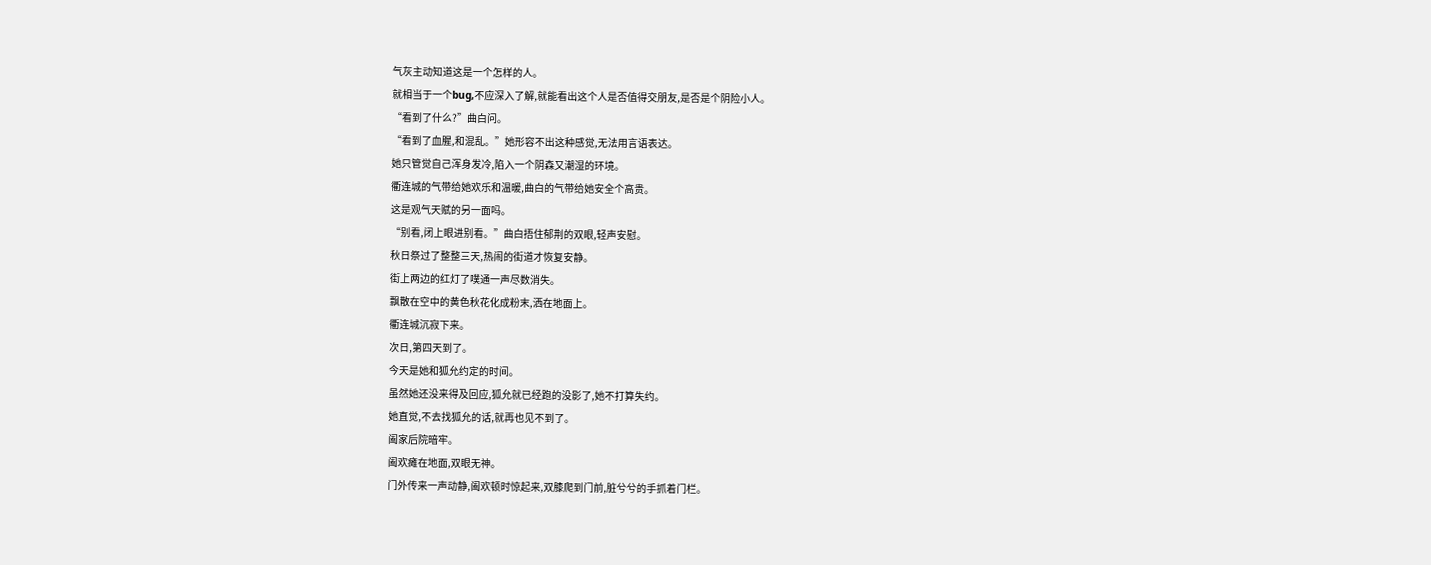气灰主动知道这是一个怎样的人。
就相当于一个bug,不应深入了解,就能看出这个人是否值得交朋友,是否是个阴险小人。
“看到了什么?”曲白问。
“看到了血腥,和混乱。”她形容不出这种感觉,无法用言语表达。
她只管觉自己浑身发冷,陷入一个阴森又潮湿的环境。
衢连城的气带给她欢乐和温暖,曲白的气带给她安全个高贵。
这是观气天赋的另一面吗。
“别看,闭上眼进别看。”曲白捂住郁荆的双眼,轻声安慰。
秋日祭过了整整三天,热闹的街道才恢复安静。
街上两边的红灯了噗通一声尽数消失。
飘散在空中的黄色秋花化成粉末,洒在地面上。
衢连城沉寂下来。
次日,第四天到了。
今天是她和狐允约定的时间。
虽然她还没来得及回应,狐允就已经跑的没影了,她不打算失约。
她直觉,不去找狐允的话,就再也见不到了。
阖家后院暗牢。
阖欢瘫在地面,双眼无神。
门外传来一声动静,阖欢顿时惊起来,双膝爬到门前,脏兮兮的手抓着门栏。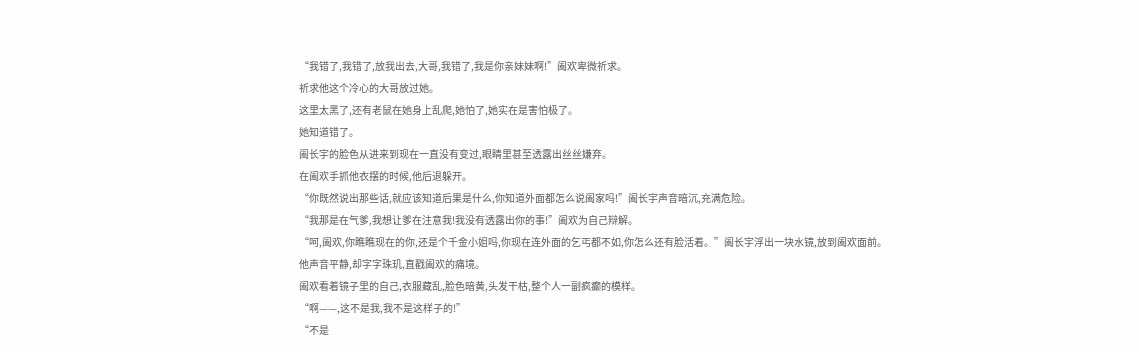“我错了,我错了,放我出去,大哥,我错了,我是你亲妹妹啊!”阖欢卑微祈求。
祈求他这个冷心的大哥放过她。
这里太黑了,还有老鼠在她身上乱爬,她怕了,她实在是害怕极了。
她知道错了。
阖长宇的脸色从进来到现在一直没有变过,眼睛里甚至透露出丝丝嫌弃。
在阖欢手抓他衣摆的时候,他后退躲开。
“你既然说出那些话,就应该知道后果是什么,你知道外面都怎么说阖家吗!”阖长宇声音暗沉,充满危险。
“我那是在气爹,我想让爹在注意我!我没有透露出你的事!”阖欢为自己辩解。
“呵,阖欢,你瞧瞧现在的你,还是个千金小姐吗,你现在连外面的乞丐都不如,你怎么还有脸活着。”阖长宇浮出一块水镜,放到阖欢面前。
他声音平静,却字字珠玑,直戳阖欢的痛境。
阖欢看着镜子里的自己,衣服藏乱,脸色暗黄,头发干枯,整个人一副疯癫的模样。
“啊——,这不是我,我不是这样子的!”
“不是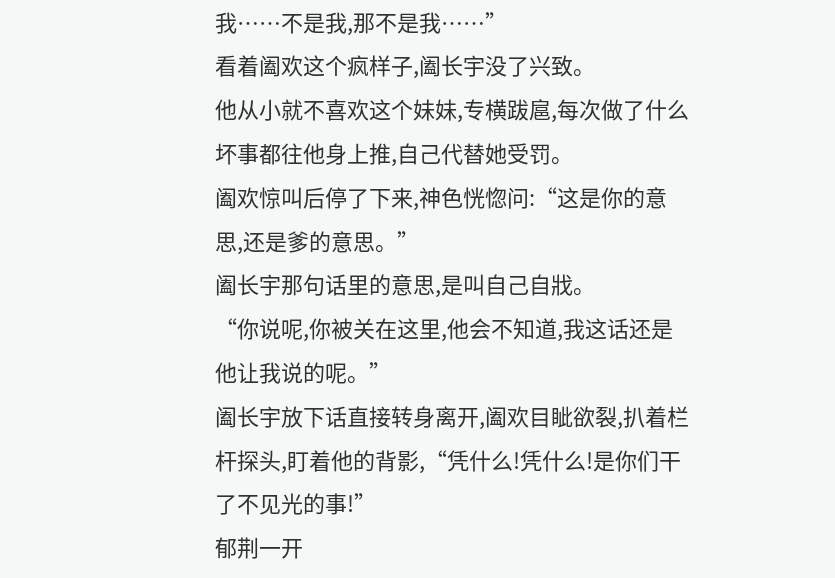我……不是我,那不是我……”
看着阖欢这个疯样子,阖长宇没了兴致。
他从小就不喜欢这个妹妹,专横跋扈,每次做了什么坏事都往他身上推,自己代替她受罚。
阖欢惊叫后停了下来,神色恍惚问:“这是你的意思,还是爹的意思。”
阖长宇那句话里的意思,是叫自己自戕。
“你说呢,你被关在这里,他会不知道,我这话还是他让我说的呢。”
阖长宇放下话直接转身离开,阖欢目眦欲裂,扒着栏杆探头,盯着他的背影,“凭什么!凭什么!是你们干了不见光的事!”
郁荆一开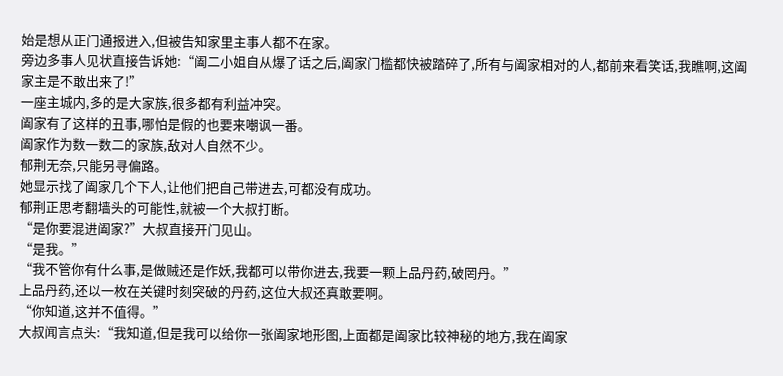始是想从正门通报进入,但被告知家里主事人都不在家。
旁边多事人见状直接告诉她:“阖二小姐自从爆了话之后,阖家门槛都快被踏碎了,所有与阖家相对的人,都前来看笑话,我瞧啊,这阖家主是不敢出来了!”
一座主城内,多的是大家族,很多都有利益冲突。
阖家有了这样的丑事,哪怕是假的也要来嘲讽一番。
阖家作为数一数二的家族,敌对人自然不少。
郁荆无奈,只能另寻偏路。
她显示找了阖家几个下人,让他们把自己带进去,可都没有成功。
郁荆正思考翻墙头的可能性,就被一个大叔打断。
“是你要混进阖家?”大叔直接开门见山。
“是我。”
“我不管你有什么事,是做贼还是作妖,我都可以带你进去,我要一颗上品丹药,破罔丹。”
上品丹药,还以一枚在关键时刻突破的丹药,这位大叔还真敢要啊。
“你知道,这并不值得。”
大叔闻言点头:“我知道,但是我可以给你一张阖家地形图,上面都是阖家比较神秘的地方,我在阖家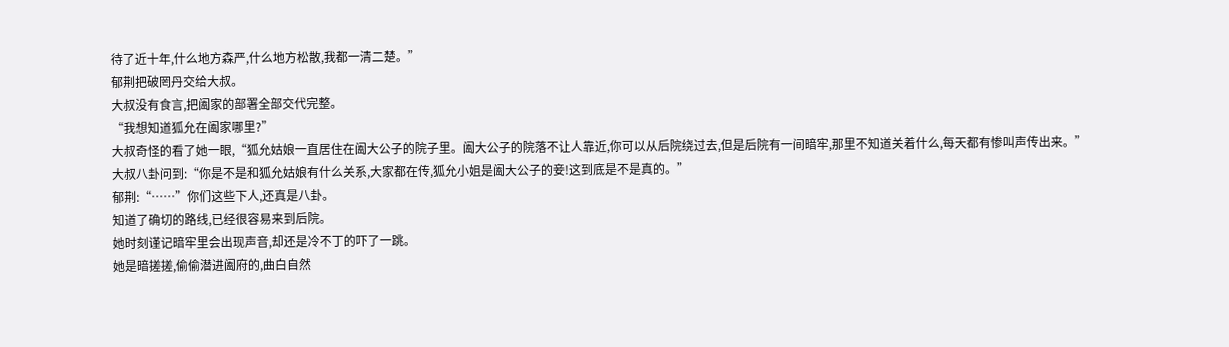待了近十年,什么地方森严,什么地方松散,我都一清二楚。”
郁荆把破罔丹交给大叔。
大叔没有食言,把阖家的部署全部交代完整。
“我想知道狐允在阖家哪里?”
大叔奇怪的看了她一眼,“狐允姑娘一直居住在阖大公子的院子里。阖大公子的院落不让人靠近,你可以从后院绕过去,但是后院有一间暗牢,那里不知道关着什么,每天都有惨叫声传出来。”
大叔八卦问到:“你是不是和狐允姑娘有什么关系,大家都在传,狐允小姐是阖大公子的妾!这到底是不是真的。”
郁荆:“……”你们这些下人,还真是八卦。
知道了确切的路线,已经很容易来到后院。
她时刻谨记暗牢里会出现声音,却还是冷不丁的吓了一跳。
她是暗搓搓,偷偷潜进阖府的,曲白自然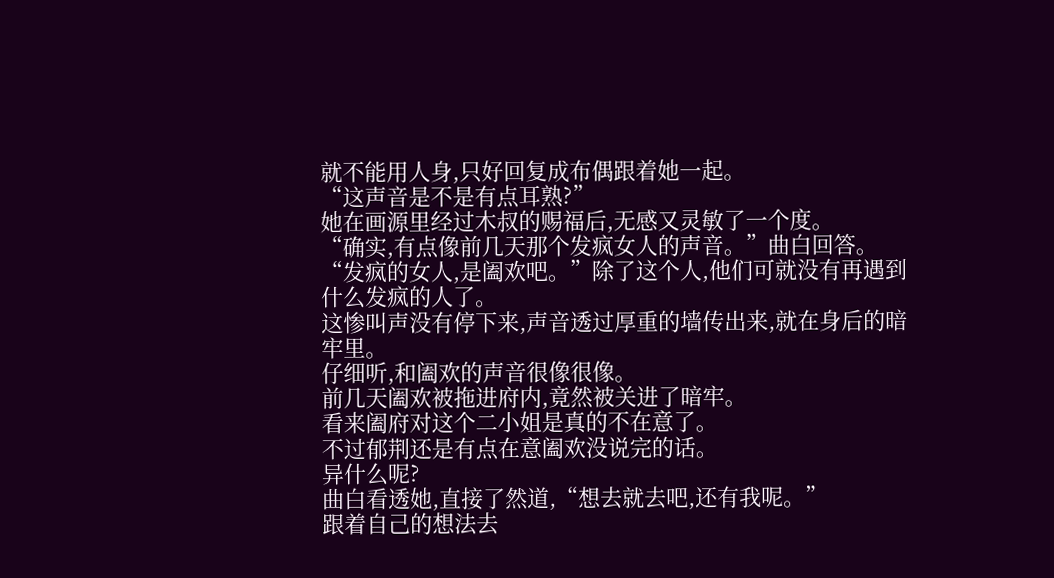就不能用人身,只好回复成布偶跟着她一起。
“这声音是不是有点耳熟?”
她在画源里经过木叔的赐福后,无感又灵敏了一个度。
“确实,有点像前几天那个发疯女人的声音。”曲白回答。
“发疯的女人,是阖欢吧。”除了这个人,他们可就没有再遇到什么发疯的人了。
这惨叫声没有停下来,声音透过厚重的墙传出来,就在身后的暗牢里。
仔细听,和阖欢的声音很像很像。
前几天阖欢被拖进府内,竟然被关进了暗牢。
看来阖府对这个二小姐是真的不在意了。
不过郁荆还是有点在意阖欢没说完的话。
异什么呢?
曲白看透她,直接了然道,“想去就去吧,还有我呢。”
跟着自己的想法去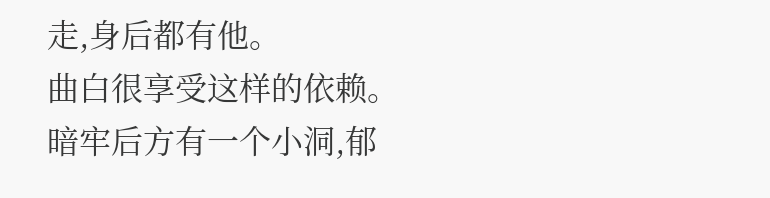走,身后都有他。
曲白很享受这样的依赖。
暗牢后方有一个小洞,郁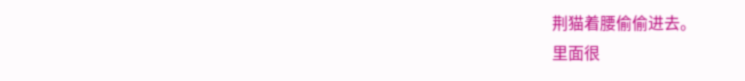荆猫着腰偷偷进去。
里面很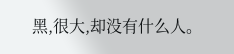黑,很大,却没有什么人。